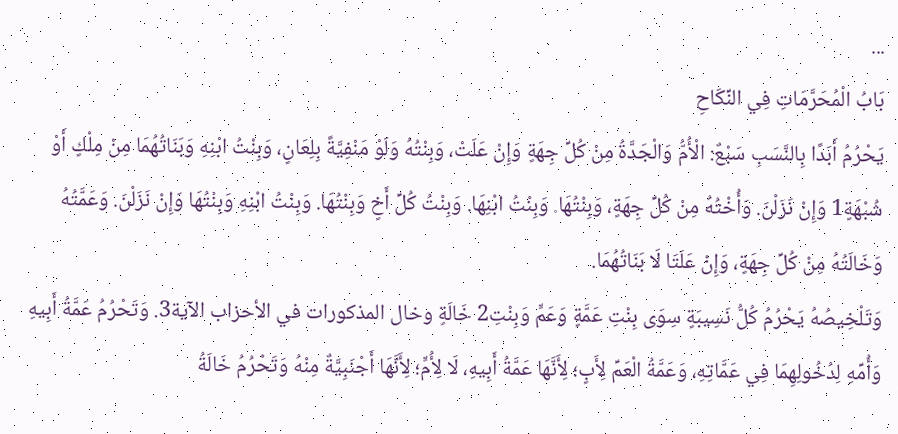...
بَابُ الْمُحَرَّمَاتِ فِي النِّكَاحِ
يَحْرُمُ أَبَدًا بِالنَّسَبِ سَبْعٌ: الْأُمُّ وَالْجَدَّةُ مِنْ كُلِّ جِهَةٍ وَإِنْ عَلَتْ، وَبِنْتُهُ وَلَوْ مَنْفِيَّةً بِلِعَانٍ، وَبِنْتُ ابْنِهِ وَبَنَاتُهُمَا مِنْ مِلْكٍ أَوْ شُبْهَةٍ1 وَإِنْ نَزَلْنَ. وَأُخْتُهُ مِنْ كُلِّ جِهَةٍ، وَبِنْتُهَا. وَبِنْتُ ابْنِهَا. وَبِنْتُ كُلِّ أَخٍ وَبِنْتُهَا. وَبِنْتُ ابْنِهِ وَبِنْتُهَا وَإِنْ نَزَلْنَ. وَعَمَّتُهُ وَخَالَتُهُ مِنْ كُلِّ جِهَةٍ، وَإِنْ عَلَتَا لَا بَنَاتُهُمَا.
وَتَلْخِيصُهُ يَحْرُمُ كُلُّ نَسِيبَةٍ سِوَى بِنْتِ عَمَّةٍ وَعَمٍّ وَبِنْتِ2 خَالَةٍ وخال المذكورات في الأحزاب الآية3. وَتَحْرُمُ عَمَّةُ أَبِيهِ وَأُمِّهِ لِدُخُولِهِمَا فِي عَمَّاتِهِ، وَعَمَّةُ الْعَمِّ لِأَبٍ؛ لِأَنَّهَا عَمَّةُ أَبِيهِ، لَا لِأُمٍّ؛ لِأَنَّهَا أَجْنَبِيَّةٌ مِنْهُ وَتَحْرُمُ خَالَةُ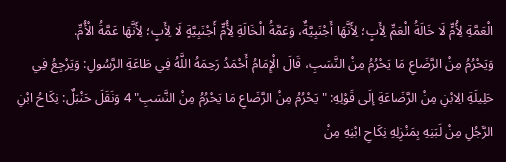الْعَمَّةِ لِأُمٍّ لَا خَالَةُ الْعَمِّ لِأَبٍ؛ لِأَنَّهَا أَجْنَبِيَّةٌ، وَعَمَّةُ الْخَالَةِ لِأُمٍّ أَجْنَبِيَّةٍ لَا لِأَبٍ؛ لِأَنَّهَا عَمَّةُ الْأُمِّ.
وَيَحْرُمُ مِنْ الرَّضَاعِ مَا يَحْرُمُ مِنْ النَّسَبِ، قَالَ الْإِمَامُ أَحْمَدُ رَحِمَهُ اللَّهُ فِي طَاعَةِ الرَّسُولِ: وَيَرْجِعُ فِي حَلِيلَةِ الِابْنِ مِنْ الرَّضَاعَةِ إلَى قَوْلِهِ: "يَحْرُمُ مِنْ الرَّضَاعِ مَا يَحْرُمُ مِنْ النَّسَبِ" 4 وَنَقَلَ حَنْبَلٌ: نِكَاحُ ابْنِ الرَّجُلِ مِنْ لَبَنِهِ بِمَنْزِلِهِ نِكَاحِ ابْنِهِ مِنْ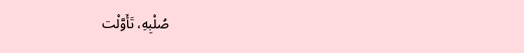صُلْبِهِ، تَأَوَّلْت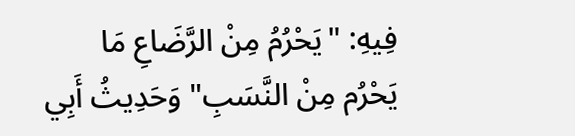فِيهِ: "يَحْرُمُ مِنْ الرَّضَاعِ مَا يَحْرُم مِنْ النَّسَبِ" وَحَدِيثُ أَبِي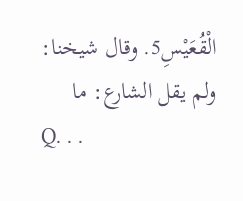الْقُعَيْسِ5. وقال شيخنا: ولم يقل الشارع: ما
Q. . .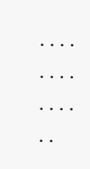. . . . . . . . . . . . . .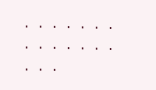. . . . . . . . . . . . . . . . .